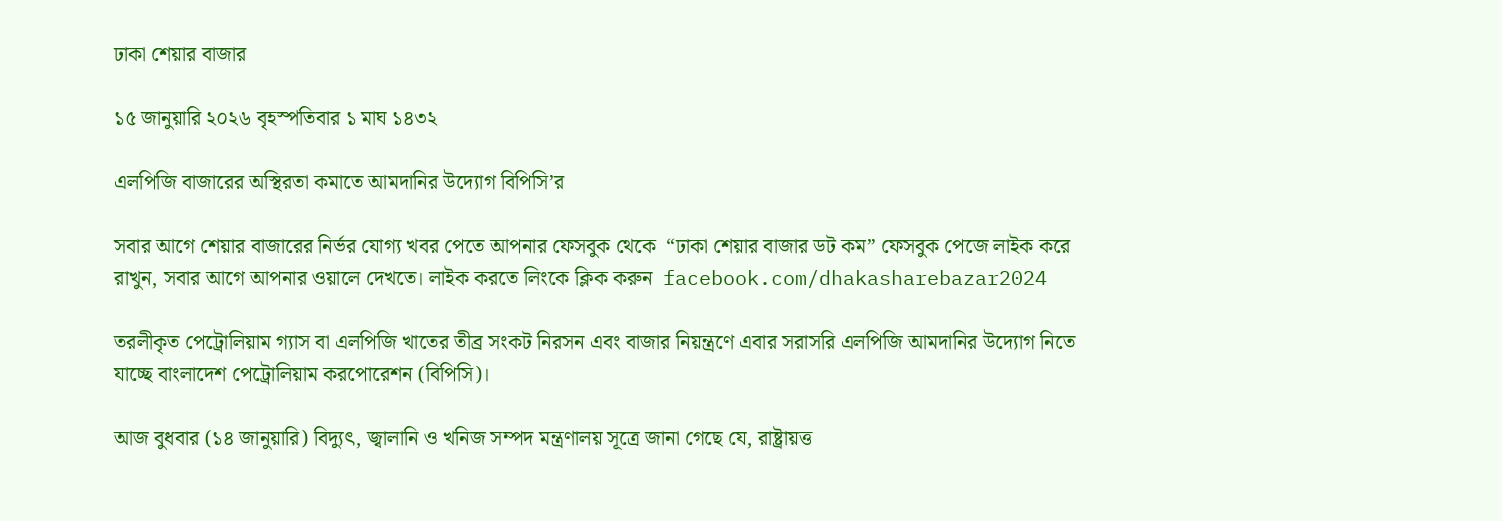ঢাকা শেয়ার বাজার

১৫ জানুয়ারি ২০২৬ বৃহস্পতিবার ১ মাঘ ১৪৩২

এলপিজি বাজারের অস্থিরতা কমাতে আমদানির উদ্যোগ বিপিসি’র

সবার আগে শেয়ার বাজারের নির্ভর যোগ্য খবর পেতে আপনার ফেসবুক থেকে  “ঢাকা শেয়ার বাজার ডট কম” ফেসবুক পেজে লাইক করে রাখুন, সবার আগে আপনার ওয়ালে দেখতে। লাইক করতে লিংকে ক্লিক করুন  facebook.com/dhakasharebazar2024

তরলীকৃত পেট্রোলিয়াম গ্যাস বা এলপিজি খাতের তীব্র সংকট নিরসন এবং বাজার নিয়ন্ত্রণে এবার সরাসরি এলপিজি আমদানির উদ্যোগ নিতে যাচ্ছে বাংলাদেশ পেট্রোলিয়াম করপোরেশন (বিপিসি)।

আজ বুধবার (১৪ জানুয়ারি) বিদ্যুৎ, জ্বালানি ও খনিজ সম্পদ মন্ত্রণালয় সূত্রে জানা গেছে যে, রাষ্ট্রায়ত্ত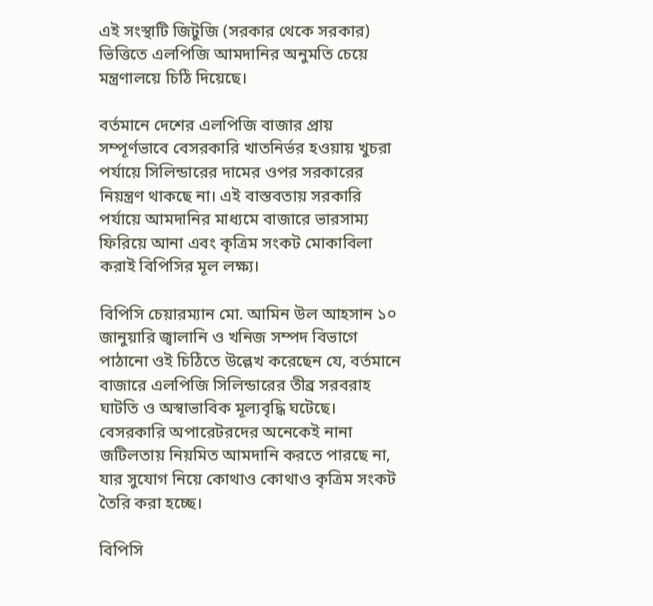এই সংস্থাটি জিটুজি (সরকার থেকে সরকার) ভিত্তিতে এলপিজি আমদানির অনুমতি চেয়ে মন্ত্রণালয়ে চিঠি দিয়েছে।

বর্তমানে দেশের এলপিজি বাজার প্রায় সম্পূর্ণভাবে বেসরকারি খাতনির্ভর হওয়ায় খুচরা পর্যায়ে সিলিন্ডারের দামের ওপর সরকারের নিয়ন্ত্রণ থাকছে না। এই বাস্তবতায় সরকারি পর্যায়ে আমদানির মাধ্যমে বাজারে ভারসাম্য ফিরিয়ে আনা এবং কৃত্রিম সংকট মোকাবিলা করাই বিপিসির মূল লক্ষ্য।

বিপিসি চেয়ারম্যান মো. আমিন উল আহসান ১০ জানুয়ারি জ্বালানি ও খনিজ সম্পদ বিভাগে পাঠানো ওই চিঠিতে উল্লেখ করেছেন যে, বর্তমানে বাজারে এলপিজি সিলিন্ডারের তীব্র সরবরাহ ঘাটতি ও অস্বাভাবিক মূল্যবৃদ্ধি ঘটেছে। বেসরকারি অপারেটরদের অনেকেই নানা জটিলতায় নিয়মিত আমদানি করতে পারছে না, যার সুযোগ নিয়ে কোথাও কোথাও কৃত্রিম সংকট তৈরি করা হচ্ছে।

বিপিসি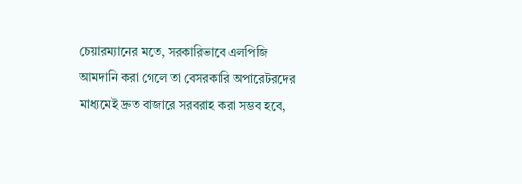চেয়ারম্যানের মতে, সরকারিভাবে এলপিজি আমদানি করা গেলে তা বেসরকারি অপারেটরদের মাধ্যমেই দ্রুত বাজারে সরবরাহ করা সম্ভব হবে,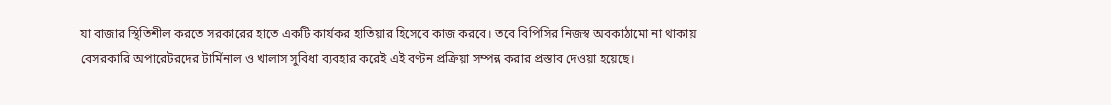যা বাজার স্থিতিশীল করতে সরকারের হাতে একটি কার্যকর হাতিয়ার হিসেবে কাজ করবে। তবে বিপিসির নিজস্ব অবকাঠামো না থাকায় বেসরকারি অপারেটরদের টার্মিনাল ও খালাস সুবিধা ব্যবহার করেই এই বণ্টন প্রক্রিয়া সম্পন্ন করার প্রস্তাব দেওয়া হয়েছে।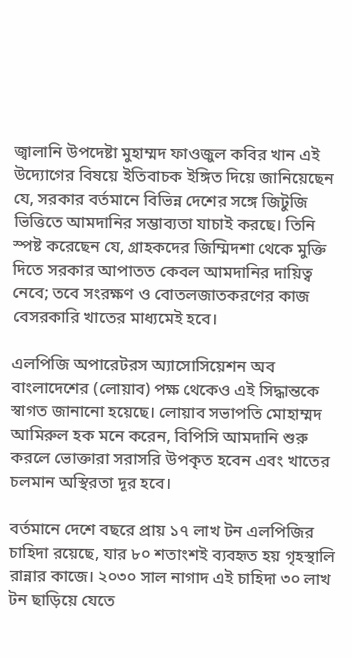জ্বালানি উপদেষ্টা মুহাম্মদ ফাওজুল কবির খান এই উদ্যোগের বিষয়ে ইতিবাচক ইঙ্গিত দিয়ে জানিয়েছেন যে, সরকার বর্তমানে বিভিন্ন দেশের সঙ্গে জিটুজি ভিত্তিতে আমদানির সম্ভাব্যতা যাচাই করছে। তিনি স্পষ্ট করেছেন যে, গ্রাহকদের জিম্মিদশা থেকে মুক্তি দিতে সরকার আপাতত কেবল আমদানির দায়িত্ব নেবে; তবে সংরক্ষণ ও বোতলজাতকরণের কাজ বেসরকারি খাতের মাধ্যমেই হবে।

এলপিজি অপারেটরস অ্যাসোসিয়েশন অব বাংলাদেশের (লোয়াব) পক্ষ থেকেও এই সিদ্ধান্তকে স্বাগত জানানো হয়েছে। লোয়াব সভাপতি মোহাম্মদ আমিরুল হক মনে করেন, বিপিসি আমদানি শুরু করলে ভোক্তারা সরাসরি উপকৃত হবেন এবং খাতের চলমান অস্থিরতা দূর হবে।

বর্তমানে দেশে বছরে প্রায় ১৭ লাখ টন এলপিজির চাহিদা রয়েছে, যার ৮০ শতাংশই ব্যবহৃত হয় গৃহস্থালি রান্নার কাজে। ২০৩০ সাল নাগাদ এই চাহিদা ৩০ লাখ টন ছাড়িয়ে যেতে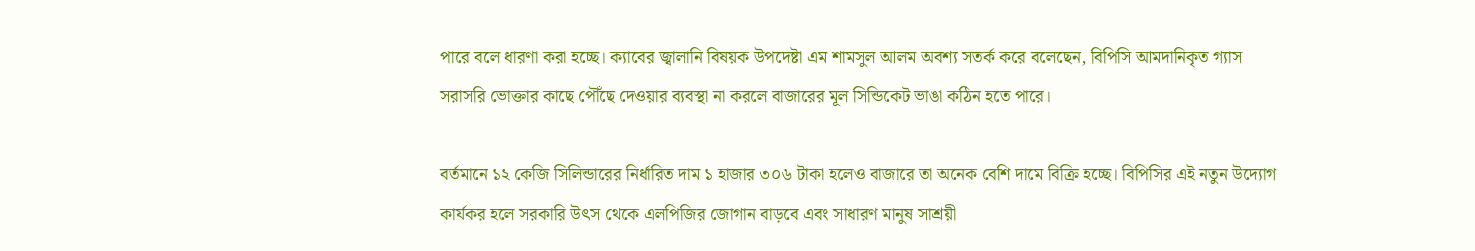পারে বলে ধারণা করা হচ্ছে। ক্যাবের জ্বালানি বিষয়ক উপদেষ্টা এম শামসুল আলম অবশ্য সতর্ক করে বলেছেন, বিপিসি আমদানিকৃত গ্যাস সরাসরি ভোক্তার কাছে পৌঁছে দেওয়ার ব্যবস্থা না করলে বাজারের মূল সিন্ডিকেট ভাঙা কঠিন হতে পারে।

বর্তমানে ১২ কেজি সিলিন্ডারের নির্ধারিত দাম ১ হাজার ৩০৬ টাকা হলেও বাজারে তা অনেক বেশি দামে বিক্রি হচ্ছে। বিপিসির এই নতুন উদ্যোগ কার্যকর হলে সরকারি উৎস থেকে এলপিজির জোগান বাড়বে এবং সাধারণ মানুষ সাশ্রয়ী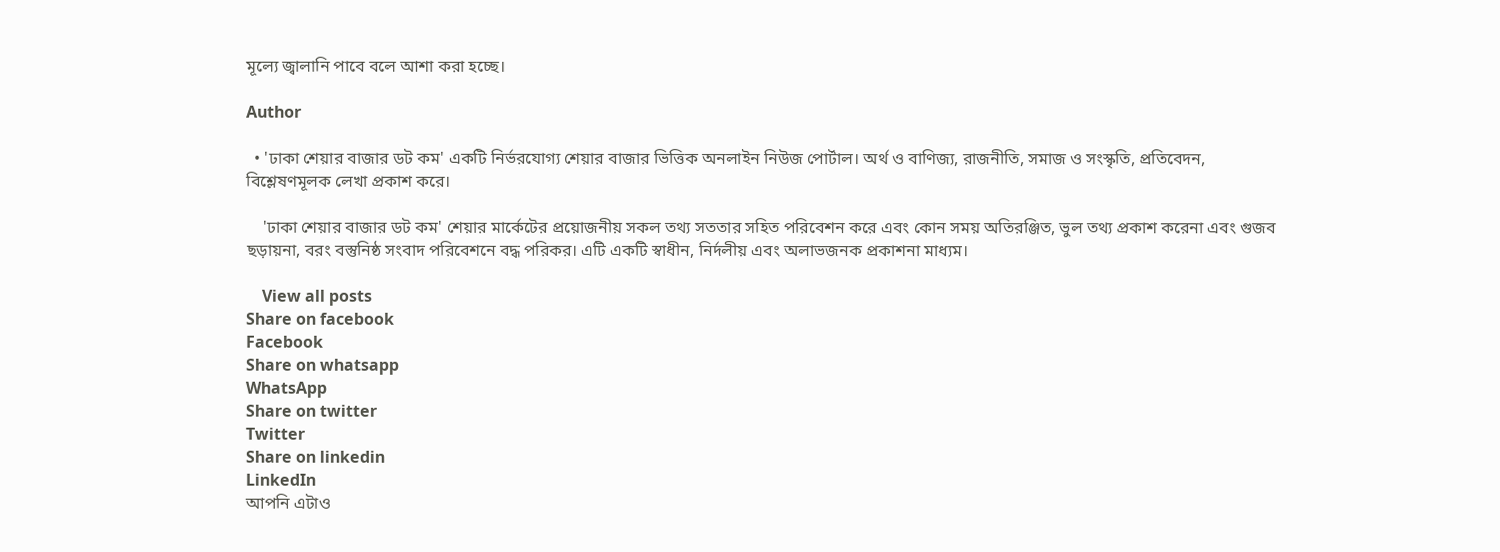মূল্যে জ্বালানি পাবে বলে আশা করা হচ্ছে।

Author

  • 'ঢাকা শেয়ার বাজার ডট কম' একটি নির্ভরযোগ্য শেয়ার বাজার ভিত্তিক অনলাইন নিউজ পোর্টাল। অর্থ ও বাণিজ্য, রাজনীতি, সমাজ ও সংস্কৃতি, প্রতিবেদন, বিশ্লেষণমূলক লেখা প্রকাশ করে।

    'ঢাকা শেয়ার বাজার ডট কম' শেয়ার মার্কেটের প্রয়োজনীয় সকল তথ্য সততার সহিত পরিবেশন করে এবং কোন সময় অতিরঞ্জিত, ভুল তথ্য প্রকাশ করেনা এবং গুজব ছড়ায়না, বরং বস্তুনিষ্ঠ সংবাদ পরিবেশনে বদ্ধ পরিকর। এটি একটি স্বাধীন, নির্দলীয় এবং অলাভজনক প্রকাশনা মাধ্যম।

    View all posts
Share on facebook
Facebook
Share on whatsapp
WhatsApp
Share on twitter
Twitter
Share on linkedin
LinkedIn
আপনি এটাও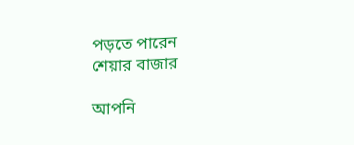পড়তে পারেন
শেয়ার বাজার

আপনি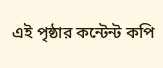এই পৃষ্ঠার কন্টেন্ট কপি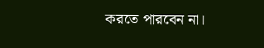করতে পারবেন না।